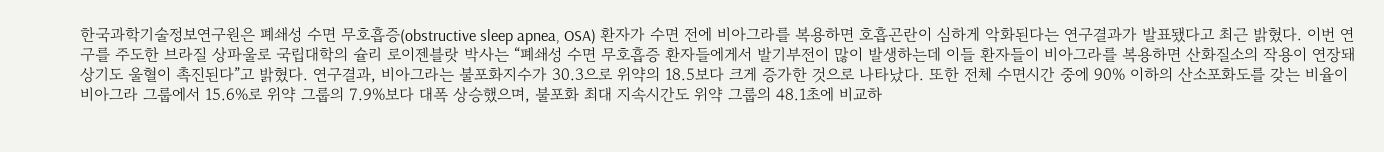한국과학기술정보연구원은 폐쇄성 수면 무호흡증(obstructive sleep apnea, OSA) 환자가 수면 전에 비아그라를 복용하면 호흡곤란이 심하게 악화된다는 연구결과가 발표됐다고 최근 밝혔다. 이번 연구를 주도한 브라질 상파울로 국립대학의 슐리 로이젠블랏 박사는 “폐쇄성 수면 무호흡증 환자들에게서 발기부전이 많이 발생하는데 이들 환자들이 비아그라를 복용하면 산화질소의 작용이 연장돼 상기도 울혈이 촉진된다”고 밝혔다. 연구결과, 비아그라는 불포화지수가 30.3으로 위약의 18.5보다 크게 증가한 것으로 나타났다. 또한 전체 수면시간 중에 90% 이하의 산소포화도를 갖는 비율이 비아그라 그룹에서 15.6%로 위약 그룹의 7.9%보다 대폭 상승했으며, 불포화 최대 지속시간도 위약 그룹의 48.1초에 비교하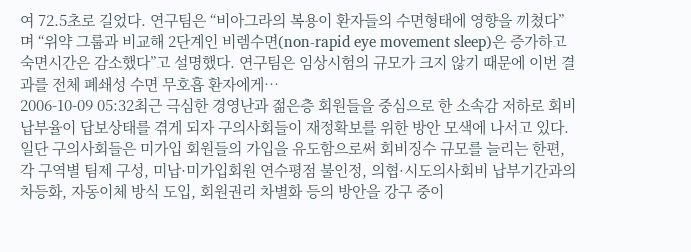여 72.5초로 길었다. 연구팀은 “비아그라의 복용이 환자들의 수면형태에 영향을 끼쳤다”며 “위약 그룹과 비교해 2단계인 비렘수면(non-rapid eye movement sleep)은 증가하고 숙면시간은 감소했다”고 설명했다. 연구팀은 임상시험의 규모가 크지 않기 때문에 이번 결과를 전체 폐쇄성 수면 무호흡 환자에게…
2006-10-09 05:32최근 극심한 경영난과 젊은층 회원들을 중심으로 한 소속감 저하로 회비납부율이 답보상태를 겪게 되자 구의사회들이 재정확보를 위한 방안 모색에 나서고 있다. 일단 구의사회들은 미가입 회원들의 가입을 유도함으로써 회비징수 규모를 늘리는 한편, 각 구역별 팀제 구성, 미납·미가입회원 연수평점 불인정, 의협·시도의사회비 납부기간과의 차등화, 자동이체 방식 도입, 회원권리 차별화 등의 방안을 강구 중이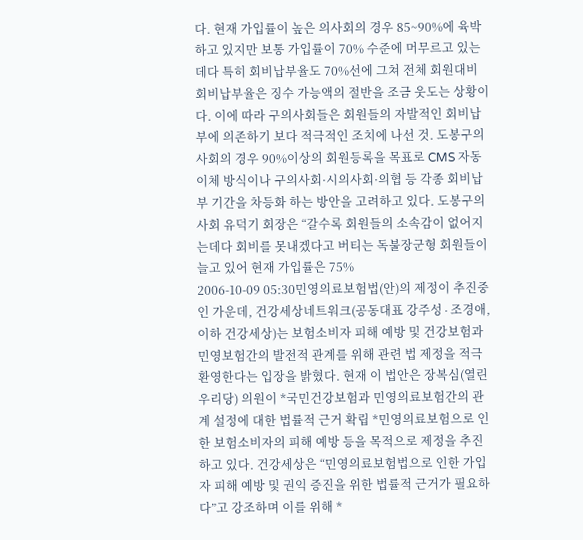다. 현재 가입률이 높은 의사회의 경우 85~90%에 육박하고 있지만 보통 가입률이 70% 수준에 머무르고 있는데다 특히 회비납부율도 70%선에 그쳐 전체 회원대비 회비납부율은 징수 가능액의 절반을 조금 웃도는 상황이다. 이에 따라 구의사회들은 회원들의 자발적인 회비납부에 의존하기 보다 적극적인 조치에 나선 것. 도봉구의사회의 경우 90%이상의 회원등록을 목표로 CMS 자동이체 방식이나 구의사회·시의사회·의협 등 각종 회비납부 기간을 차등화 하는 방안을 고려하고 있다. 도봉구의사회 유덕기 회장은 “갈수록 회원들의 소속감이 없어지는데다 회비를 못내겠다고 버티는 독불장군형 회원들이 늘고 있어 현재 가입률은 75%
2006-10-09 05:30민영의료보험법(안)의 제정이 추진중인 가운데, 건강세상네트워크(공동대표 강주성∙조경애, 이하 건강세상)는 보험소비자 피해 예방 및 건강보험과 민영보험간의 발전적 관계를 위해 관련 법 제정을 적극 환영한다는 입장을 밝혔다. 현재 이 법안은 장복심(열린우리당) 의원이 *국민건강보험과 민영의료보험간의 관계 설정에 대한 법률적 근거 확립 *민영의료보험으로 인한 보험소비자의 피해 예방 등을 목적으로 제정을 추진하고 있다. 건강세상은 “민영의료보험법으로 인한 가입자 피해 예방 및 권익 증진을 위한 법률적 근거가 필요하다”고 강조하며 이를 위해 *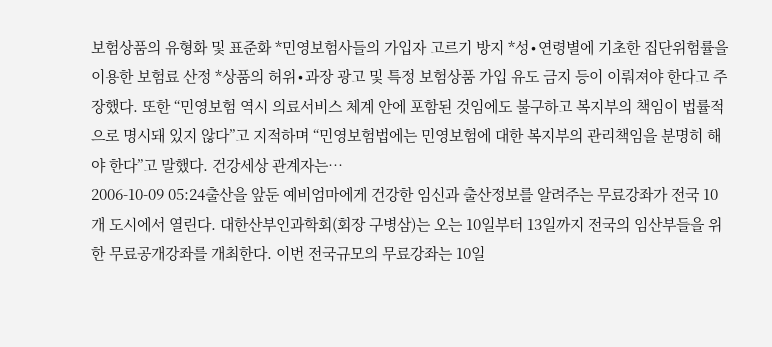보험상품의 유형화 및 표준화 *민영보험사들의 가입자 고르기 방지 *성∙연령별에 기초한 집단위험률을 이용한 보험료 산정 *상품의 허위∙과장 광고 및 특정 보험상품 가입 유도 금지 등이 이뤄져야 한다고 주장했다. 또한 “민영보험 역시 의료서비스 체계 안에 포함된 것임에도 불구하고 복지부의 책임이 법률적으로 명시돼 있지 않다”고 지적하며 “민영보험법에는 민영보험에 대한 복지부의 관리책임을 분명히 해야 한다”고 말했다. 건강세상 관계자는…
2006-10-09 05:24출산을 앞둔 예비엄마에게 건강한 임신과 출산정보를 알려주는 무료강좌가 전국 10개 도시에서 열린다. 대한산부인과학회(회장 구병삼)는 오는 10일부터 13일까지 전국의 임산부들을 위한 무료공개강좌를 개최한다. 이번 전국규모의 무료강좌는 10일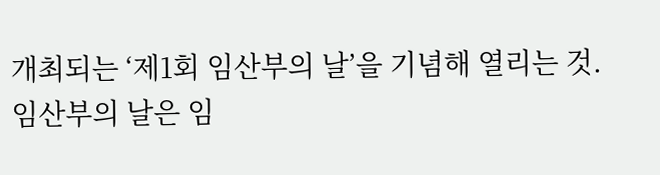개최되는 ‘제1회 임산부의 날’을 기념해 열리는 것. 임산부의 날은 임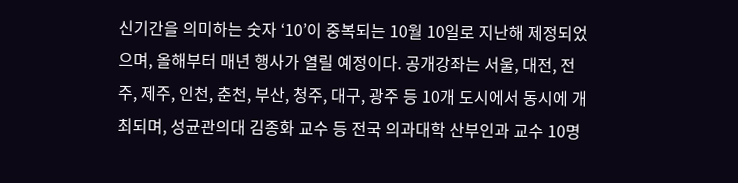신기간을 의미하는 숫자 ‘10’이 중복되는 10월 10일로 지난해 제정되었으며, 올해부터 매년 행사가 열릴 예정이다. 공개강좌는 서울, 대전, 전주, 제주, 인천, 춘천, 부산, 청주, 대구, 광주 등 10개 도시에서 동시에 개최되며, 성균관의대 김종화 교수 등 전국 의과대학 산부인과 교수 10명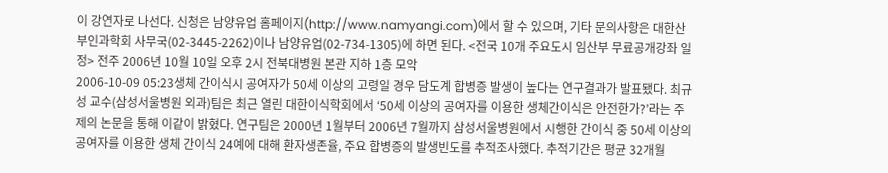이 강연자로 나선다. 신청은 남양유업 홈페이지(http://www.namyangi.com)에서 할 수 있으며, 기타 문의사항은 대한산부인과학회 사무국(02-3445-2262)이나 남양유업(02-734-1305)에 하면 된다. <전국 10개 주요도시 임산부 무료공개강좌 일정> 전주 2006년 10월 10일 오후 2시 전북대병원 본관 지하 1층 모악
2006-10-09 05:23생체 간이식시 공여자가 50세 이상의 고령일 경우 담도계 합병증 발생이 높다는 연구결과가 발표됐다. 최규성 교수(삼성서울병원 외과)팀은 최근 열린 대한이식학회에서 ‘50세 이상의 공여자를 이용한 생체간이식은 안전한가?’라는 주제의 논문을 통해 이같이 밝혔다. 연구팀은 2000년 1월부터 2006년 7월까지 삼성서울병원에서 시행한 간이식 중 50세 이상의 공여자를 이용한 생체 간이식 24예에 대해 환자생존율, 주요 합병증의 발생빈도를 추적조사했다. 추적기간은 평균 32개월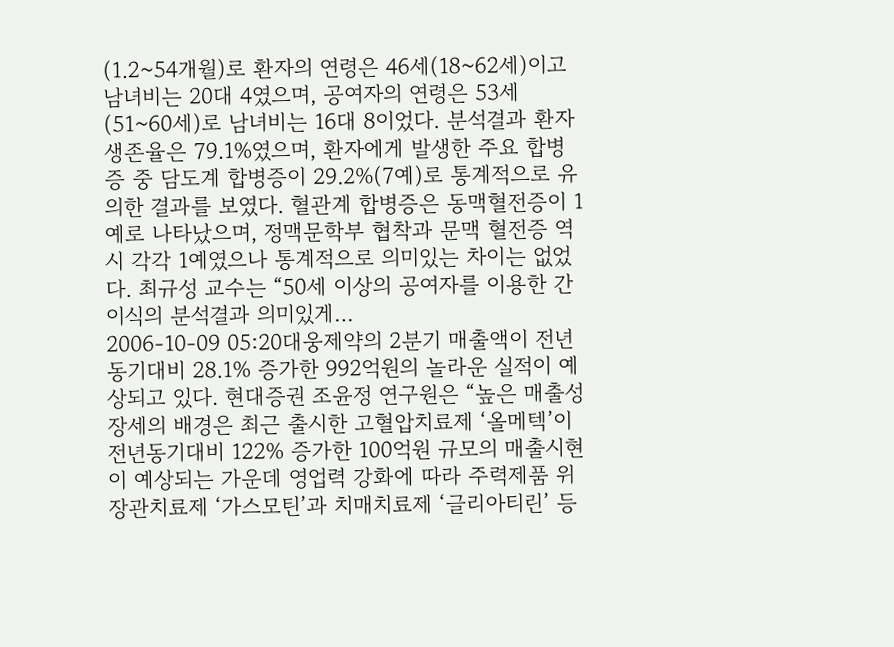(1.2~54개월)로 환자의 연령은 46세(18~62세)이고 남녀비는 20대 4였으며, 공여자의 연령은 53세(51~60세)로 남녀비는 16대 8이었다. 분석결과 환자생존율은 79.1%였으며, 환자에게 발생한 주요 합병증 중 담도계 합병증이 29.2%(7예)로 통계적으로 유의한 결과를 보였다. 혈관계 합병증은 동맥혈전증이 1예로 나타났으며, 정맥문학부 협착과 문맥 혈전증 역시 각각 1예였으나 통계적으로 의미있는 차이는 없었다. 최규성 교수는 “50세 이상의 공여자를 이용한 간이식의 분석결과 의미있게…
2006-10-09 05:20대웅제약의 2분기 매출액이 전년동기대비 28.1% 증가한 992억원의 놀라운 실적이 예상되고 있다. 현대증권 조윤정 연구원은 “높은 매출성장세의 배경은 최근 출시한 고혈압치료제 ‘올메텍’이 전년동기대비 122% 증가한 100억원 규모의 매출시현이 예상되는 가운데 영업력 강화에 따라 주력제품 위장관치료제 ‘가스모틴’과 치매치료제 ‘글리아티린’ 등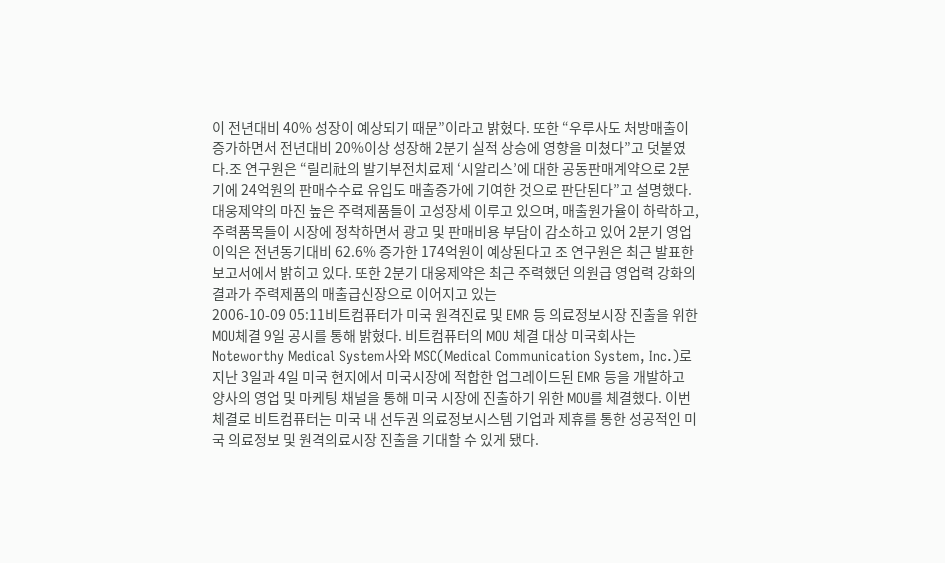이 전년대비 40% 성장이 예상되기 때문”이라고 밝혔다. 또한 “우루사도 처방매출이 증가하면서 전년대비 20%이상 성장해 2분기 실적 상승에 영향을 미쳤다”고 덧붙였다.조 연구원은 “릴리社의 발기부전치료제 ‘시알리스’에 대한 공동판매계약으로 2분기에 24억원의 판매수수료 유입도 매출증가에 기여한 것으로 판단된다”고 설명했다.대웅제약의 마진 높은 주력제품들이 고성장세 이루고 있으며, 매출원가율이 하락하고, 주력품목들이 시장에 정착하면서 광고 및 판매비용 부담이 감소하고 있어 2분기 영업이익은 전년동기대비 62.6% 증가한 174억원이 예상된다고 조 연구원은 최근 발표한 보고서에서 밝히고 있다. 또한 2분기 대웅제약은 최근 주력했던 의원급 영업력 강화의 결과가 주력제품의 매출급신장으로 이어지고 있는
2006-10-09 05:11비트컴퓨터가 미국 원격진료 및 EMR 등 의료정보시장 진출을 위한 MOU체결 9일 공시를 통해 밝혔다. 비트컴퓨터의 MOU 체결 대상 미국회사는 Noteworthy Medical System사와 MSC(Medical Communication System, Inc.)로 지난 3일과 4일 미국 현지에서 미국시장에 적합한 업그레이드된 EMR 등을 개발하고 양사의 영업 및 마케팅 채널을 통해 미국 시장에 진출하기 위한 MOU를 체결했다. 이번 체결로 비트컴퓨터는 미국 내 선두권 의료정보시스템 기업과 제휴를 통한 성공적인 미국 의료정보 및 원격의료시장 진출을 기대할 수 있게 됐다.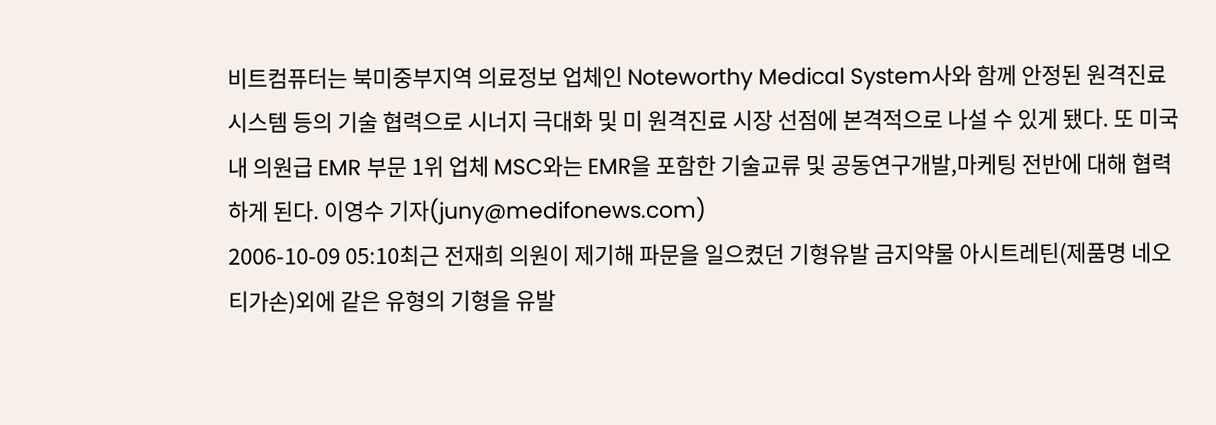비트컴퓨터는 북미중부지역 의료정보 업체인 Noteworthy Medical System사와 함께 안정된 원격진료 시스템 등의 기술 협력으로 시너지 극대화 및 미 원격진료 시장 선점에 본격적으로 나설 수 있게 됐다. 또 미국 내 의원급 EMR 부문 1위 업체 MSC와는 EMR을 포함한 기술교류 및 공동연구개발,마케팅 전반에 대해 협력하게 된다. 이영수 기자(juny@medifonews.com)
2006-10-09 05:10최근 전재희 의원이 제기해 파문을 일으켰던 기형유발 금지약물 아시트레틴(제품명 네오티가손)외에 같은 유형의 기형을 유발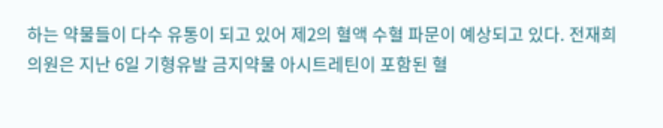하는 약물들이 다수 유통이 되고 있어 제2의 혈액 수혈 파문이 예상되고 있다. 전재희 의원은 지난 6일 기형유발 금지약물 아시트레틴이 포함된 혈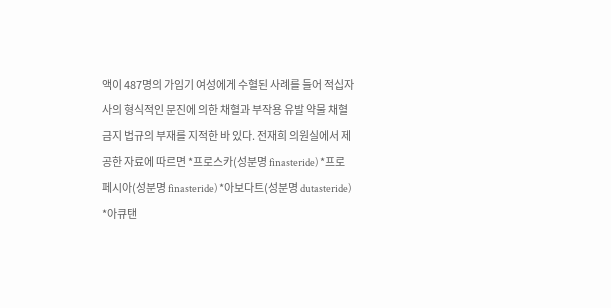액이 487명의 가임기 여성에게 수혈된 사례를 들어 적십자사의 형식적인 문진에 의한 채혈과 부작용 유발 약물 채혈금지 법규의 부재를 지적한 바 있다. 전재희 의원실에서 제공한 자료에 따르면 *프로스카(성분명 finasteride) *프로페시아(성분명 finasteride) *아보다트(성분명 dutasteride) *아큐탠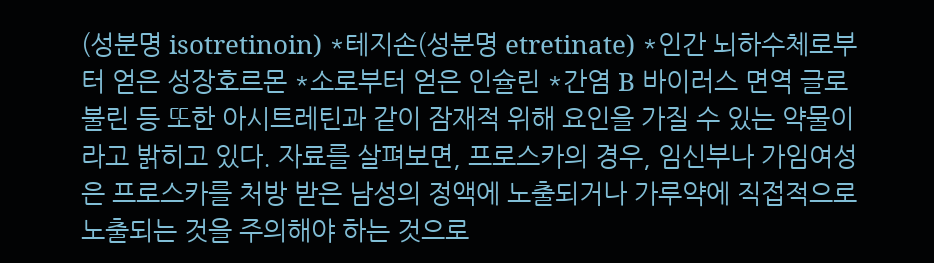(성분명 isotretinoin) *테지손(성분명 etretinate) *인간 뇌하수체로부터 얻은 성장호르몬 *소로부터 얻은 인슐린 *간염 B 바이러스 면역 글로불린 등 또한 아시트레틴과 같이 잠재적 위해 요인을 가질 수 있는 약물이라고 밝히고 있다. 자료를 살펴보면, 프로스카의 경우, 임신부나 가임여성은 프로스카를 처방 받은 남성의 정액에 노출되거나 가루약에 직접적으로 노출되는 것을 주의해야 하는 것으로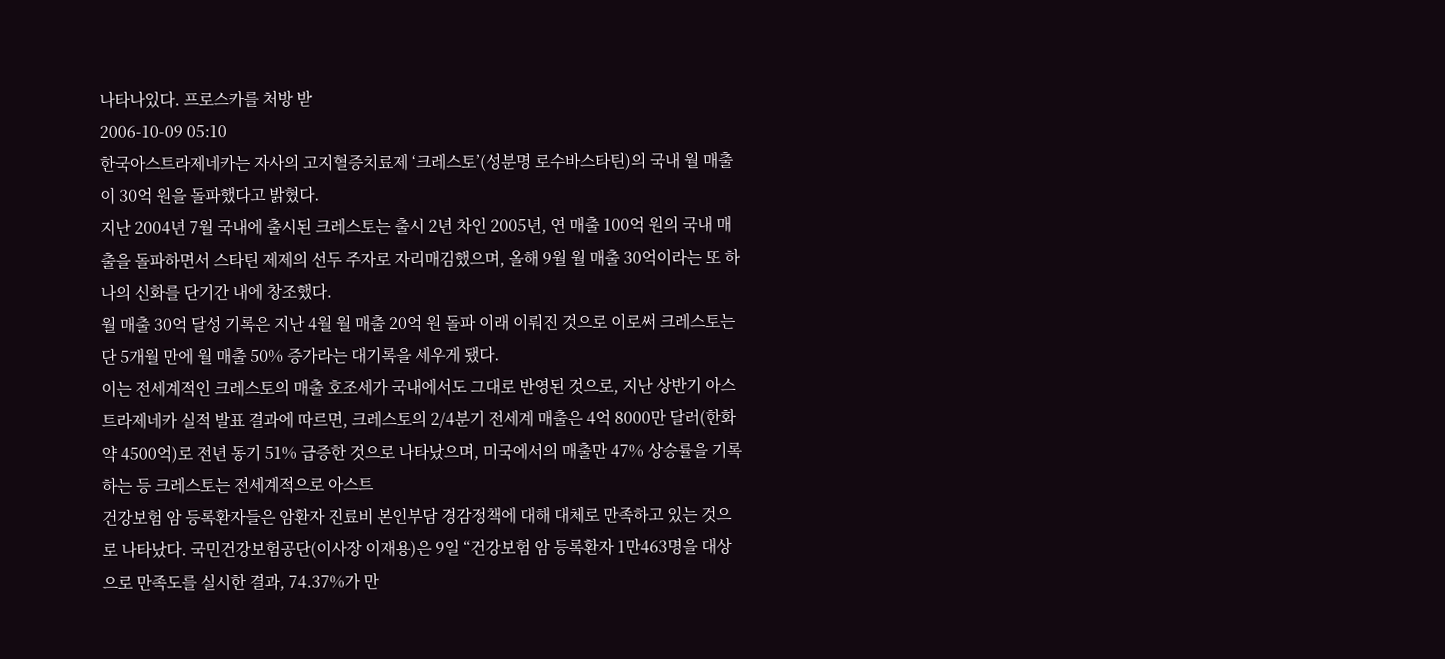나타나있다. 프로스카를 처방 받
2006-10-09 05:10
한국아스트라제네카는 자사의 고지혈증치료제 ‘크레스토’(성분명 로수바스타틴)의 국내 월 매출이 30억 원을 돌파했다고 밝혔다.
지난 2004년 7월 국내에 출시된 크레스토는 출시 2년 차인 2005년, 연 매출 100억 원의 국내 매출을 돌파하면서 스타틴 제제의 선두 주자로 자리매김했으며, 올해 9월 월 매출 30억이라는 또 하나의 신화를 단기간 내에 창조했다.
월 매출 30억 달성 기록은 지난 4월 월 매출 20억 원 돌파 이래 이뤄진 것으로 이로써 크레스토는 단 5개월 만에 월 매출 50% 증가라는 대기록을 세우게 됐다.
이는 전세계적인 크레스토의 매출 호조세가 국내에서도 그대로 반영된 것으로, 지난 상반기 아스트라제네카 실적 발표 결과에 따르면, 크레스토의 2/4분기 전세계 매출은 4억 8000만 달러(한화 약 4500억)로 전년 동기 51% 급증한 것으로 나타났으며, 미국에서의 매출만 47% 상승률을 기록하는 등 크레스토는 전세계적으로 아스트
건강보험 암 등록환자들은 암환자 진료비 본인부담 경감정책에 대해 대체로 만족하고 있는 것으로 나타났다. 국민건강보험공단(이사장 이재용)은 9일 “건강보험 암 등록환자 1만463명을 대상으로 만족도를 실시한 결과, 74.37%가 만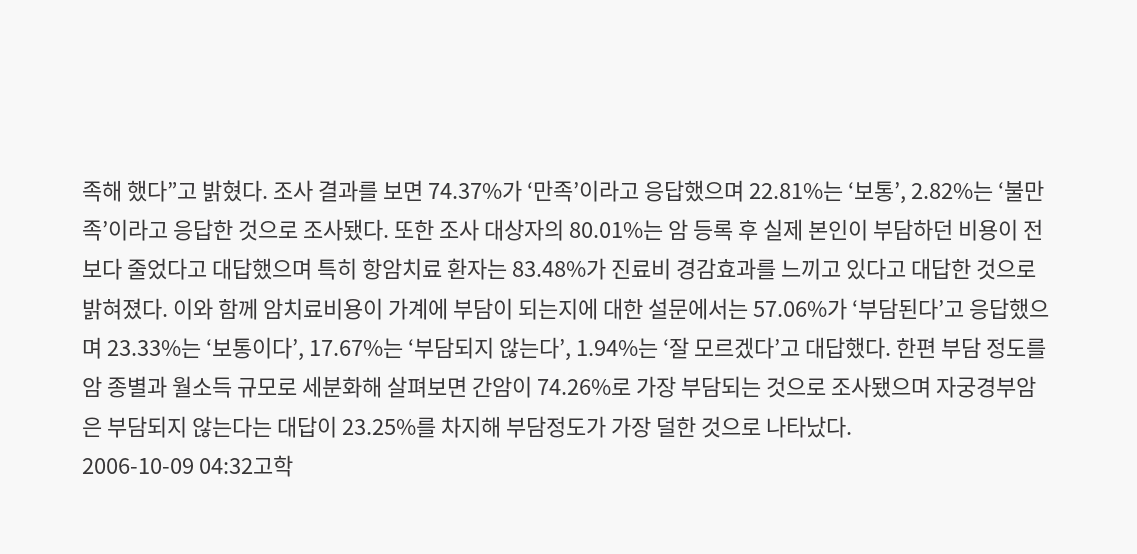족해 했다”고 밝혔다. 조사 결과를 보면 74.37%가 ‘만족’이라고 응답했으며 22.81%는 ‘보통’, 2.82%는 ‘불만족’이라고 응답한 것으로 조사됐다. 또한 조사 대상자의 80.01%는 암 등록 후 실제 본인이 부담하던 비용이 전보다 줄었다고 대답했으며 특히 항암치료 환자는 83.48%가 진료비 경감효과를 느끼고 있다고 대답한 것으로 밝혀졌다. 이와 함께 암치료비용이 가계에 부담이 되는지에 대한 설문에서는 57.06%가 ‘부담된다’고 응답했으며 23.33%는 ‘보통이다’, 17.67%는 ‘부담되지 않는다’, 1.94%는 ‘잘 모르겠다’고 대답했다. 한편 부담 정도를 암 종별과 월소득 규모로 세분화해 살펴보면 간암이 74.26%로 가장 부담되는 것으로 조사됐으며 자궁경부암은 부담되지 않는다는 대답이 23.25%를 차지해 부담정도가 가장 덜한 것으로 나타났다.
2006-10-09 04:32고학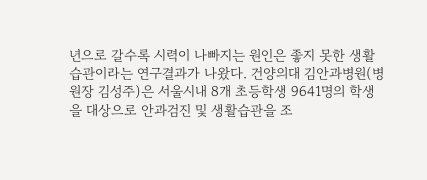년으로 갈수록 시력이 나빠지는 원인은 좋지 못한 생활습관이라는 연구결과가 나왔다. 건양의대 김안과병원(병원장 김성주)은 서울시내 8개 초등학생 9641명의 학생을 대상으로 안과검진 및 생활습관을 조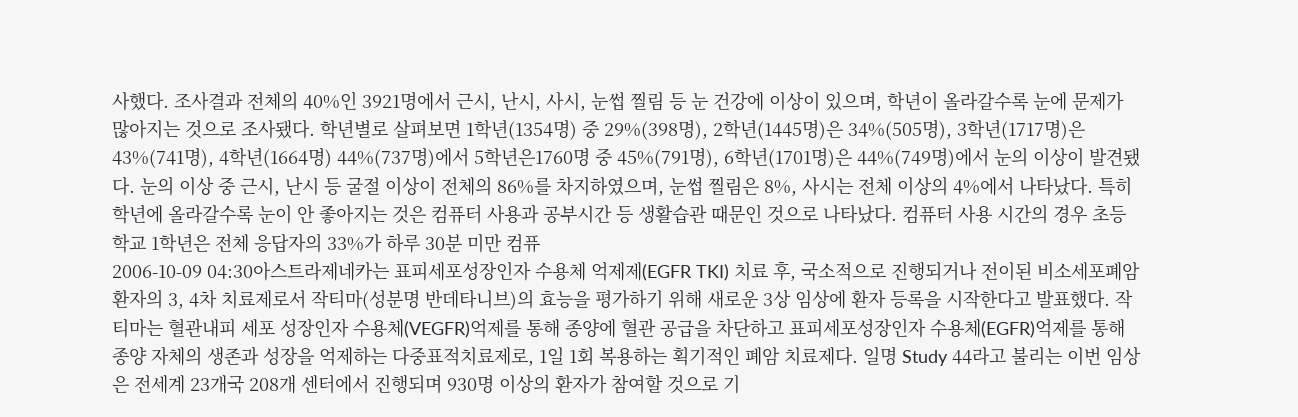사했다. 조사결과 전체의 40%인 3921명에서 근시, 난시, 사시, 눈썹 찔림 등 눈 건강에 이상이 있으며, 학년이 올라갈수록 눈에 문제가 많아지는 것으로 조사됐다. 학년별로 살펴보면 1학년(1354명) 중 29%(398명), 2학년(1445명)은 34%(505명), 3학년(1717명)은 43%(741명), 4학년(1664명) 44%(737명)에서 5학년은1760명 중 45%(791명), 6학년(1701명)은 44%(749명)에서 눈의 이상이 발견됐다. 눈의 이상 중 근시, 난시 등 굴절 이상이 전체의 86%를 차지하였으며, 눈썹 찔림은 8%, 사시는 전체 이상의 4%에서 나타났다. 특히 학년에 올라갈수록 눈이 안 좋아지는 것은 컴퓨터 사용과 공부시간 등 생활습관 때문인 것으로 나타났다. 컴퓨터 사용 시간의 경우 초등학교 1학년은 전체 응답자의 33%가 하루 30분 미만 컴퓨
2006-10-09 04:30아스트라제네카는 표피세포성장인자 수용체 억제제(EGFR TKI) 치료 후, 국소적으로 진행되거나 전이된 비소세포폐암 환자의 3, 4차 치료제로서 작티마(성분명 반데타니브)의 효능을 평가하기 위해 새로운 3상 임상에 환자 등록을 시작한다고 발표했다. 작티마는 혈관내피 세포 성장인자 수용체(VEGFR)억제를 통해 종양에 혈관 공급을 차단하고 표피세포성장인자 수용체(EGFR)억제를 통해 종양 자체의 생존과 성장을 억제하는 다중표적치료제로, 1일 1회 복용하는 획기적인 폐암 치료제다. 일명 Study 44라고 불리는 이번 임상은 전세계 23개국 208개 센터에서 진행되며 930명 이상의 환자가 참여할 것으로 기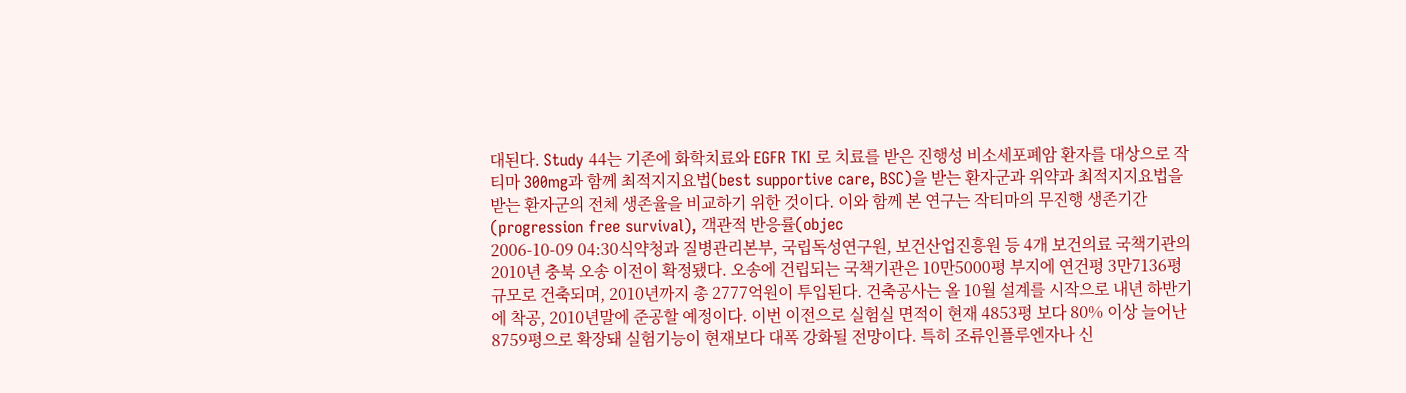대된다. Study 44는 기존에 화학치료와 EGFR TKI 로 치료를 받은 진행성 비소세포폐암 환자를 대상으로 작티마 300mg과 함께 최적지지요법(best supportive care, BSC)을 받는 환자군과 위약과 최적지지요법을 받는 환자군의 전체 생존율을 비교하기 위한 것이다. 이와 함께 본 연구는 작티마의 무진행 생존기간(progression free survival), 객관적 반응률(objec
2006-10-09 04:30식약청과 질병관리본부, 국립독성연구원, 보건산업진흥원 등 4개 보건의료 국책기관의 2010년 충북 오송 이전이 확정됐다. 오송에 건립되는 국책기관은 10만5000평 부지에 연건평 3만7136평 규모로 건축되며, 2010년까지 총 2777억원이 투입된다. 건축공사는 올 10월 설계를 시작으로 내년 하반기에 착공, 2010년말에 준공할 예정이다. 이번 이전으로 실험실 면적이 현재 4853평 보다 80% 이상 늘어난 8759평으로 확장돼 실험기능이 현재보다 대폭 강화될 전망이다. 특히 조류인플루엔자나 신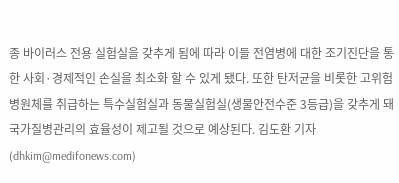종 바이러스 전용 실험실을 갖추게 됨에 따라 이들 전염병에 대한 조기진단을 통한 사회·경제적인 손실을 최소화 할 수 있게 됐다. 또한 탄저균을 비롯한 고위험병원체를 취급하는 특수실험실과 동물실험실(생물안전수준 3등급)을 갖추게 돼 국가질병관리의 효율성이 제고될 것으로 예상된다. 김도환 기자(dhkim@medifonews.com)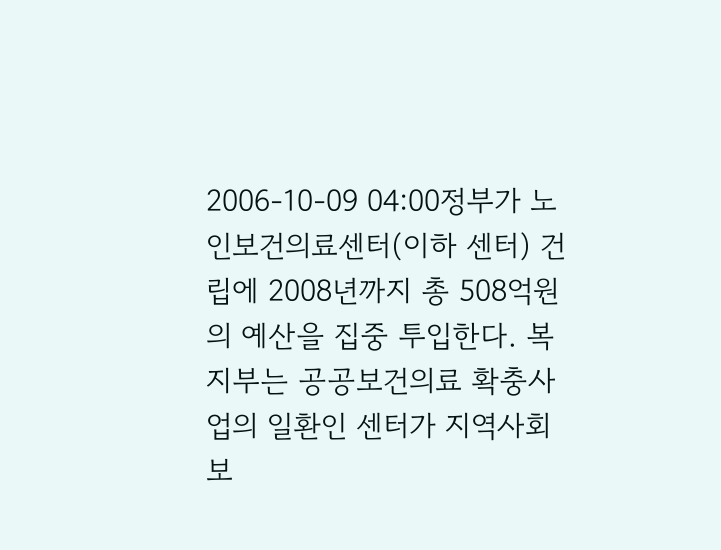2006-10-09 04:00정부가 노인보건의료센터(이하 센터) 건립에 2008년까지 총 508억원의 예산을 집중 투입한다. 복지부는 공공보건의료 확충사업의 일환인 센터가 지역사회 보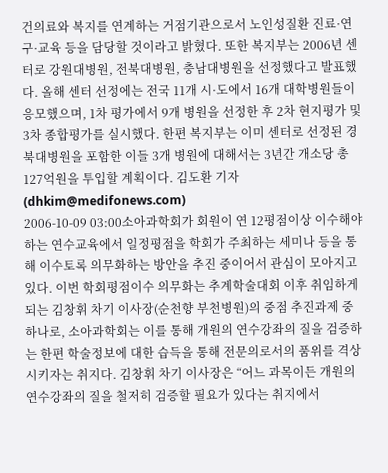건의료와 복지를 연계하는 거점기관으로서 노인성질환 진료·연구·교육 등을 담당할 것이라고 밝혔다. 또한 복지부는 2006년 센터로 강원대병원, 전북대병원, 충남대병원을 선정했다고 발표했다. 올해 센터 선정에는 전국 11개 시·도에서 16개 대학병원들이 응모했으며, 1차 평가에서 9개 병원을 선정한 후 2차 현지평가 및 3차 종합평가를 실시했다. 한편 복지부는 이미 센터로 선정된 경북대병원을 포함한 이들 3개 병원에 대해서는 3년간 개소당 총 127억원을 투입할 계획이다. 김도환 기자(dhkim@medifonews.com)
2006-10-09 03:00소아과학회가 회원이 연 12평점이상 이수해야 하는 연수교육에서 일정평점을 학회가 주최하는 세미나 등을 통해 이수토록 의무화하는 방안을 추진 중이어서 관심이 모아지고 있다. 이번 학회평점이수 의무화는 추계학술대회 이후 취임하게 되는 김창휘 차기 이사장(순천향 부천병원)의 중점 추진과제 중 하나로, 소아과학회는 이를 통해 개원의 연수강좌의 질을 검증하는 한편 학술정보에 대한 습득을 통해 전문의로서의 품위를 격상시키자는 취지다. 김창휘 차기 이사장은 “어느 과목이든 개원의 연수강좌의 질을 철저히 검증할 필요가 있다는 취지에서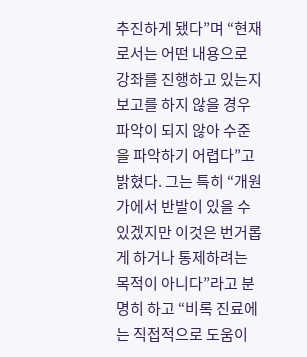추진하게 됐다”며 “현재로서는 어떤 내용으로 강좌를 진행하고 있는지 보고를 하지 않을 경우 파악이 되지 않아 수준을 파악하기 어렵다”고 밝혔다. 그는 특히 “개원가에서 반발이 있을 수 있겠지만 이것은 번거롭게 하거나 통제하려는 목적이 아니다”라고 분명히 하고 “비록 진료에는 직접적으로 도움이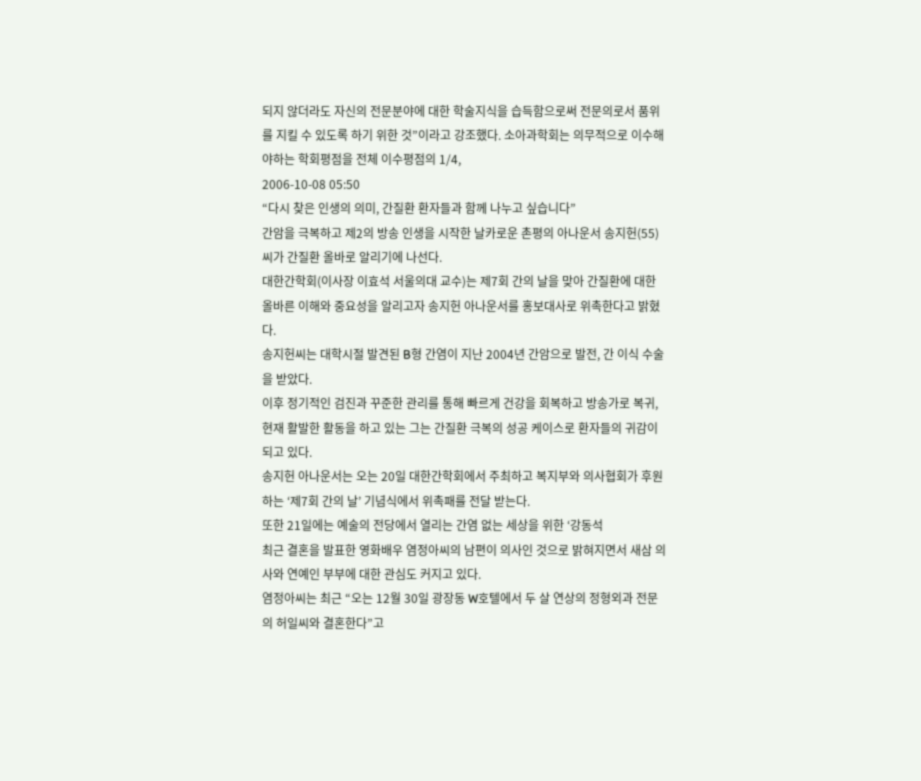되지 않더라도 자신의 전문분야에 대한 학술지식을 습득함으로써 전문의로서 품위를 지킬 수 있도록 하기 위한 것”이라고 강조했다. 소아과학회는 의무적으로 이수해야하는 학회평점을 전체 이수평점의 1/4,
2006-10-08 05:50
“다시 찾은 인생의 의미, 간질환 환자들과 함께 나누고 싶습니다”
간암을 극복하고 제2의 방송 인생을 시작한 날카로운 촌평의 아나운서 송지헌(55)씨가 간질환 올바로 알리기에 나선다.
대한간학회(이사장 이효석 서울의대 교수)는 제7회 간의 날을 맞아 간질환에 대한 올바른 이해와 중요성을 알리고자 송지헌 아나운서를 홍보대사로 위촉한다고 밝혔다.
송지헌씨는 대학시절 발견된 B형 간염이 지난 2004년 간암으로 발전, 간 이식 수술을 받았다.
이후 정기적인 검진과 꾸준한 관리를 통해 빠르게 건강을 회복하고 방송가로 복귀, 현재 활발한 활동을 하고 있는 그는 간질환 극복의 성공 케이스로 환자들의 귀감이 되고 있다.
송지헌 아나운서는 오는 20일 대한간학회에서 주최하고 복지부와 의사협회가 후원하는 ‘제7회 간의 날’ 기념식에서 위촉패를 전달 받는다.
또한 21일에는 예술의 전당에서 열리는 간염 없는 세상을 위한 ‘강동석
최근 결혼을 발표한 영화배우 염정아씨의 남편이 의사인 것으로 밝혀지면서 새삼 의사와 연예인 부부에 대한 관심도 커지고 있다.
염정아씨는 최근 “오는 12월 30일 광장동 W호텔에서 두 살 연상의 정형외과 전문의 허일씨와 결혼한다”고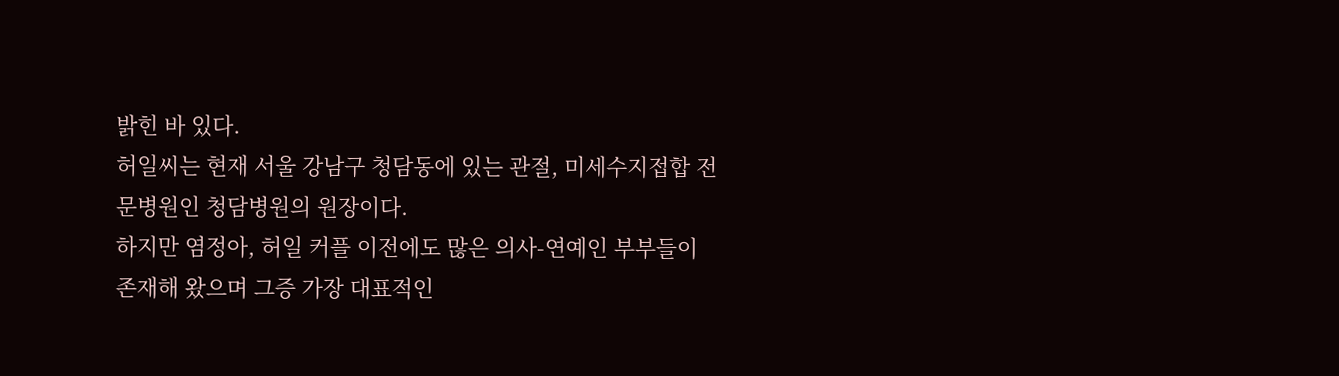밝힌 바 있다.
허일씨는 현재 서울 강남구 청담동에 있는 관절, 미세수지접합 전문병원인 청담병원의 원장이다.
하지만 염정아, 허일 커플 이전에도 많은 의사-연예인 부부들이 존재해 왔으며 그증 가장 대표적인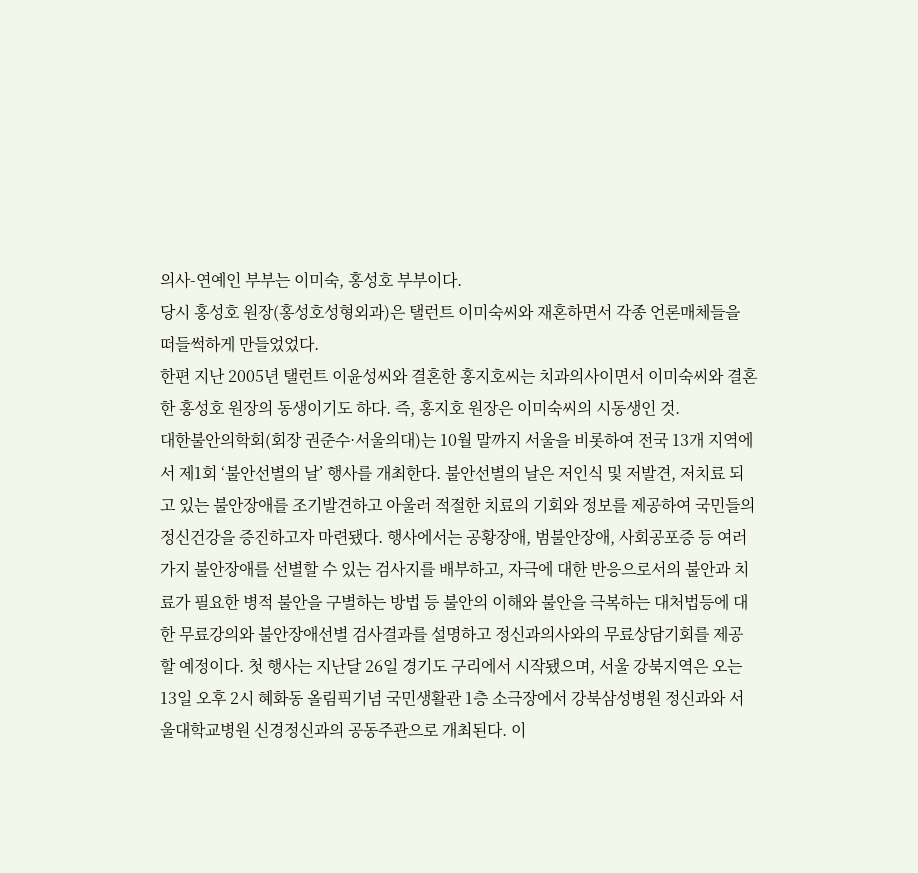의사-연예인 부부는 이미숙, 홍성호 부부이다.
당시 홍성호 원장(홍성호성형외과)은 탤런트 이미숙씨와 재혼하면서 각종 언론매체들을 떠들썩하게 만들었었다.
한편 지난 2005년 탤런트 이윤성씨와 결혼한 홍지호씨는 치과의사이면서 이미숙씨와 결혼한 홍성호 원장의 동생이기도 하다. 즉, 홍지호 원장은 이미숙씨의 시동생인 것.
대한불안의학회(회장 권준수·서울의대)는 10월 말까지 서울을 비롯하여 전국 13개 지역에서 제1회 ‘불안선별의 날’ 행사를 개최한다. 불안선별의 날은 저인식 및 저발견, 저치료 되고 있는 불안장애를 조기발견하고 아울러 적절한 치료의 기회와 정보를 제공하여 국민들의 정신건강을 증진하고자 마련됐다. 행사에서는 공황장애, 범불안장애, 사회공포증 등 여러 가지 불안장애를 선별할 수 있는 검사지를 배부하고, 자극에 대한 반응으로서의 불안과 치료가 필요한 병적 불안을 구별하는 방법 등 불안의 이해와 불안을 극복하는 대처법등에 대한 무료강의와 불안장애선별 검사결과를 설명하고 정신과의사와의 무료상담기회를 제공할 예정이다. 첫 행사는 지난달 26일 경기도 구리에서 시작됐으며, 서울 강북지역은 오는 13일 오후 2시 혜화동 올림픽기념 국민생활관 1층 소극장에서 강북삼성병원 정신과와 서울대학교병원 신경정신과의 공동주관으로 개최된다. 이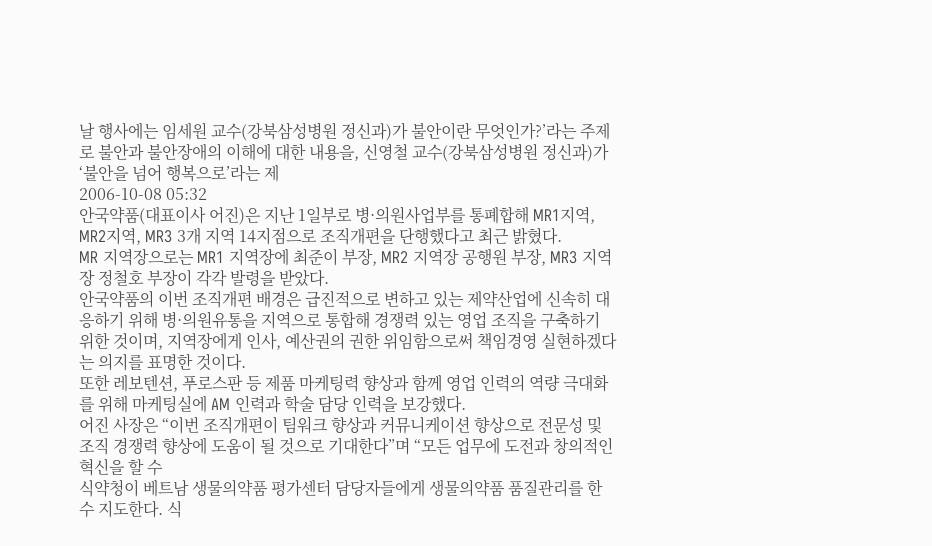날 행사에는 임세원 교수(강북삼성병원 정신과)가 불안이란 무엇인가?’라는 주제로 불안과 불안장애의 이해에 대한 내용을, 신영철 교수(강북삼성병원 정신과)가 ‘불안을 넘어 행복으로’라는 제
2006-10-08 05:32
안국약품(대표이사 어진)은 지난 1일부로 병·의원사업부를 통폐합해 MR1지역, MR2지역, MR3 3개 지역 14지점으로 조직개편을 단행했다고 최근 밝혔다.
MR 지역장으로는 MR1 지역장에 최준이 부장, MR2 지역장 공행원 부장, MR3 지역장 정철호 부장이 각각 발령을 받았다.
안국약품의 이번 조직개편 배경은 급진적으로 변하고 있는 제약산업에 신속히 대응하기 위해 병·의원유통을 지역으로 통합해 경쟁력 있는 영업 조직을 구축하기 위한 것이며, 지역장에게 인사, 예산권의 권한 위임함으로써 책임경영 실현하겠다는 의지를 표명한 것이다.
또한 레보텐션, 푸로스판 등 제품 마케팅력 향상과 함께 영업 인력의 역량 극대화를 위해 마케팅실에 AM 인력과 학술 담당 인력을 보강했다.
어진 사장은 “이번 조직개편이 팀워크 향상과 커뮤니케이션 향상으로 전문성 및 조직 경쟁력 향상에 도움이 될 것으로 기대한다”며 “모든 업무에 도전과 창의적인 혁신을 할 수
식약청이 베트남 생물의약품 평가센터 담당자들에게 생물의약품 품질관리를 한 수 지도한다. 식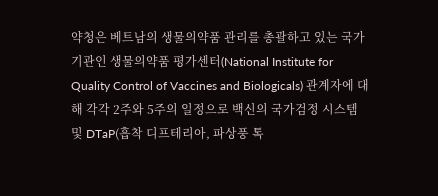약청은 베트남의 생물의약품 관리를 총괄하고 있는 국가기관인 생물의약품 평가센터(National Institute for Quality Control of Vaccines and Biologicals) 관계자에 대해 각각 2주와 5주의 일정으로 백신의 국가검정 시스템 및 DTaP(흡착 디프테리아, 파상풍 톡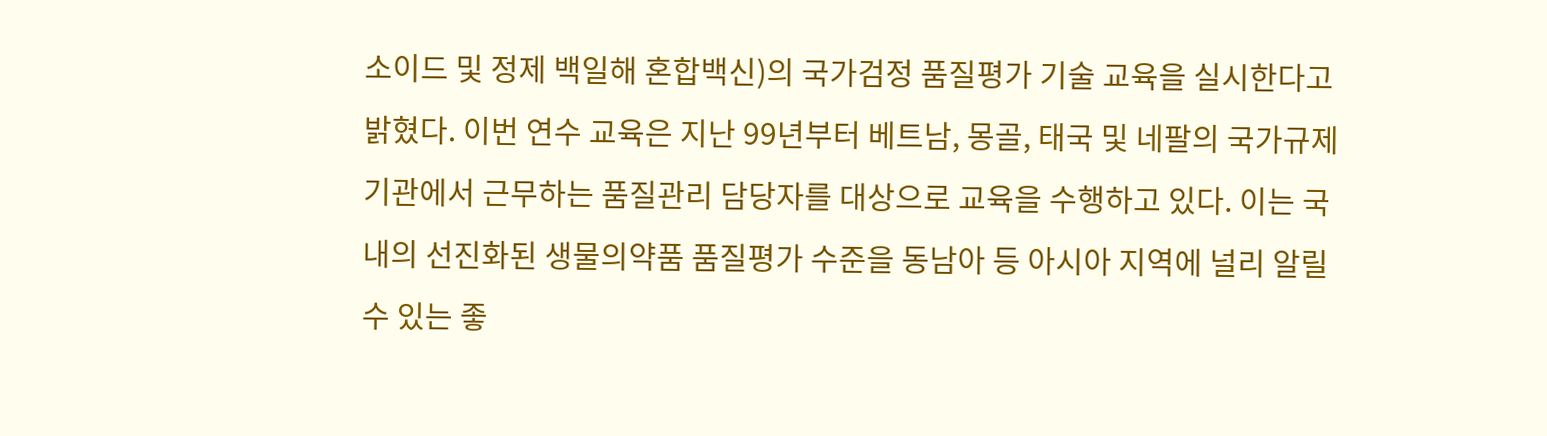소이드 및 정제 백일해 혼합백신)의 국가검정 품질평가 기술 교육을 실시한다고 밝혔다. 이번 연수 교육은 지난 99년부터 베트남, 몽골, 태국 및 네팔의 국가규제기관에서 근무하는 품질관리 담당자를 대상으로 교육을 수행하고 있다. 이는 국내의 선진화된 생물의약품 품질평가 수준을 동남아 등 아시아 지역에 널리 알릴 수 있는 좋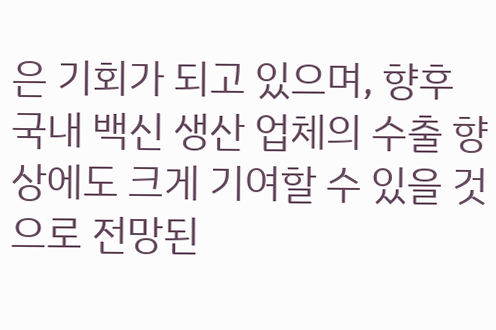은 기회가 되고 있으며, 향후 국내 백신 생산 업체의 수출 향상에도 크게 기여할 수 있을 것으로 전망된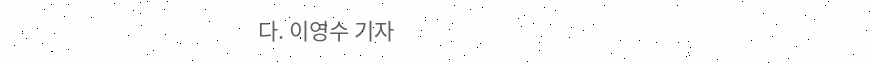다. 이영수 기자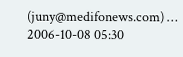(juny@medifonews.com) …
2006-10-08 05:30